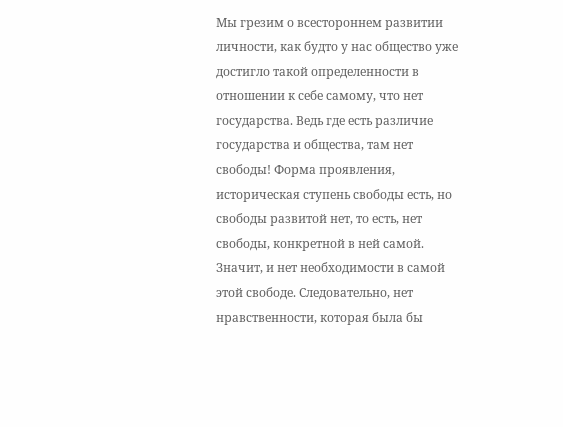Мы грезим о всестороннем развитии личности, как будто у нас общество уже достигло такой определенности в отношении к себе самому, что нет государства. Ведь где есть различие государства и общества, там нет свободы! Форма проявления, историческая ступень свободы есть, но свободы развитой нет, то есть, нет свободы, конкретной в ней самой. Значит, и нет необходимости в самой этой свободе. Следовательно, нет нравственности, которая была бы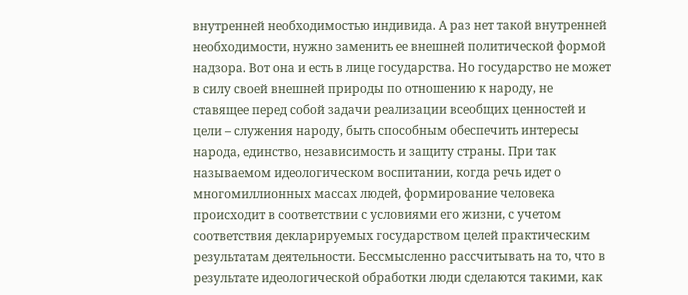внутренней необходимостью индивида. А раз нет такой внутренней необходимости, нужно заменить ее внешней политической формой надзора. Вот она и есть в лице государства. Но государство не может в силу своей внешней природы по отношению к народу, не ставящее перед собой задачи реализации всеобщих ценностей и цели – служения народу, быть способным обеспечить интересы народа, единство, независимость и защиту страны. При так называемом идеологическом воспитании, когда речь идет о многомиллионных массах людей, формирование человека происходит в соответствии с условиями его жизни, с учетом соответствия декларируемых государством целей практическим результатам деятельности. Бессмысленно рассчитывать на то, что в результате идеологической обработки люди сделаются такими, как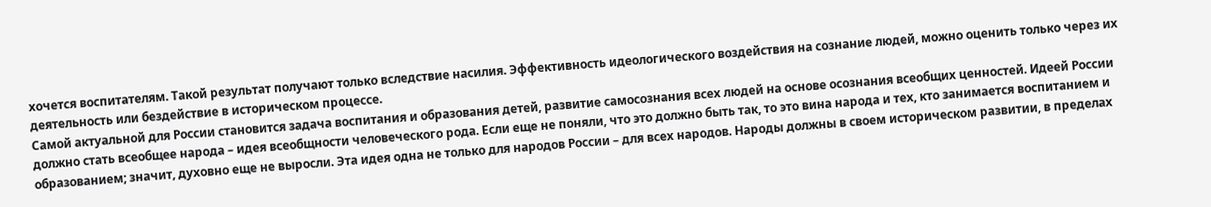хочется воспитателям. Такой результат получают только вследствие насилия. Эффективность идеологического воздействия на сознание людей, можно оценить только через их деятельность или бездействие в историческом процессе.
Самой актуальной для России становится задача воспитания и образования детей, развитие самосознания всех людей на основе осознания всеобщих ценностей. Идеей России должно стать всеобщее народа – идея всеобщности человеческого рода. Если еще не поняли, что это должно быть так, то это вина народа и тех, кто занимается воспитанием и образованием; значит, духовно еще не выросли. Эта идея одна не только для народов России – для всех народов. Народы должны в своем историческом развитии, в пределах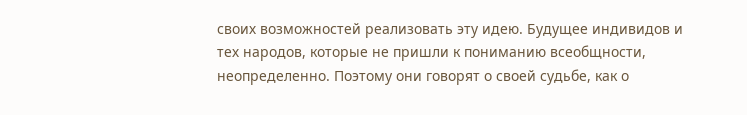своих возможностей реализовать эту идею. Будущее индивидов и тех народов, которые не пришли к пониманию всеобщности, неопределенно. Поэтому они говорят о своей судьбе, как о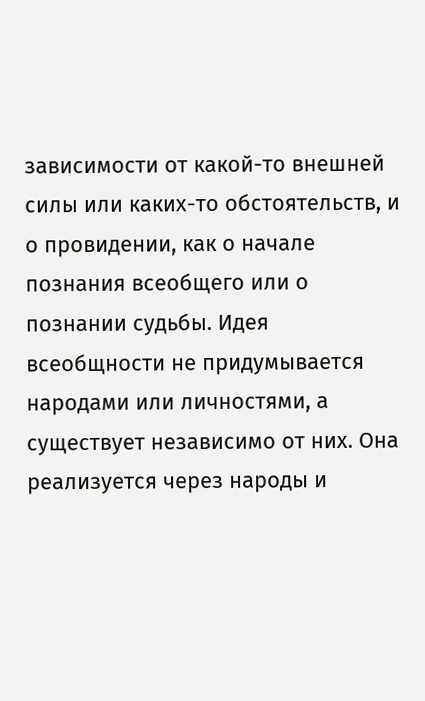зависимости от какой-то внешней силы или каких-то обстоятельств, и о провидении, как о начале познания всеобщего или о познании судьбы. Идея всеобщности не придумывается народами или личностями, а существует независимо от них. Она реализуется через народы и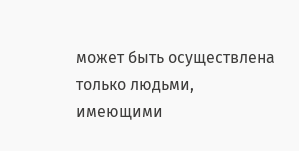может быть осуществлена только людьми, имеющими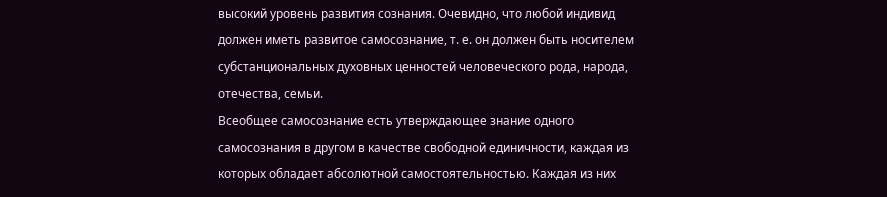высокий уровень развития сознания. Очевидно, что любой индивид должен иметь развитое самосознание, т. е. он должен быть носителем субстанциональных духовных ценностей человеческого рода, народа, отечества, семьи.
Всеобщее самосознание есть утверждающее знание одного самосознания в другом в качестве свободной единичности, каждая из которых обладает абсолютной самостоятельностью. Каждая из них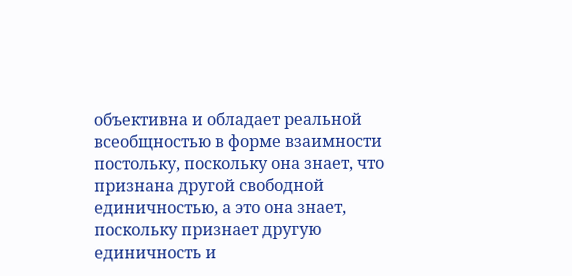объективна и обладает реальной всеобщностью в форме взаимности постольку, поскольку она знает, что признана другой свободной единичностью, а это она знает, поскольку признает другую единичность и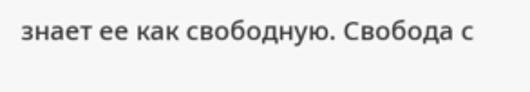знает ее как свободную. Свобода с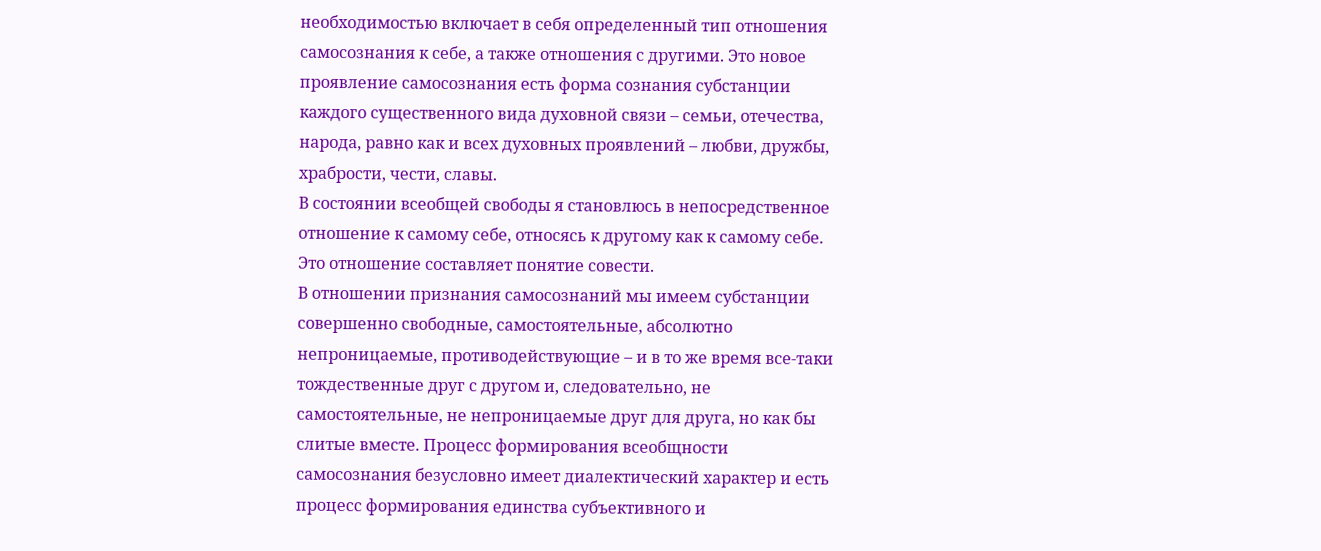необходимостью включает в себя определенный тип отношения самосознания к себе, а также отношения с другими. Это новое проявление самосознания есть форма сознания субстанции каждого существенного вида духовной связи – семьи, отечества, народа, равно как и всех духовных проявлений – любви, дружбы, храбрости, чести, славы.
В состоянии всеобщей свободы я становлюсь в непосредственное отношение к самому себе, относясь к другому как к самому себе. Это отношение составляет понятие совести.
В отношении признания самосознаний мы имеем субстанции совершенно свободные, самостоятельные, абсолютно непроницаемые, противодействующие – и в то же время все-таки тождественные друг с другом и, следовательно, не самостоятельные, не непроницаемые друг для друга, но как бы слитые вместе. Процесс формирования всеобщности самосознания безусловно имеет диалектический характер и есть процесс формирования единства субъективного и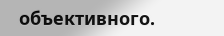объективного.